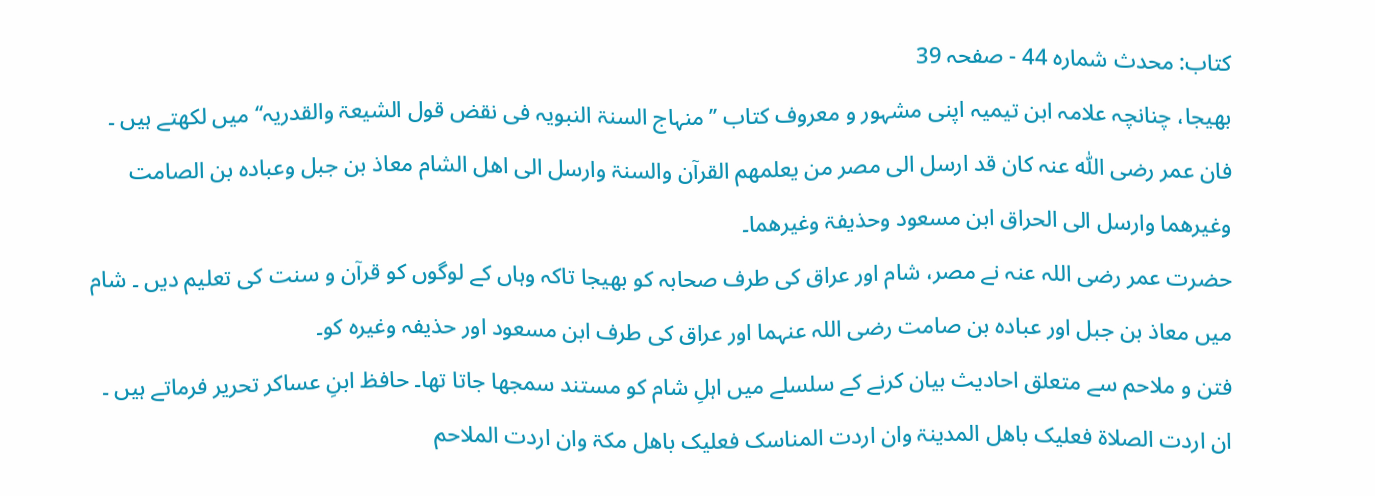کتاب: محدث شمارہ 44 - صفحہ 39
بھیجا، چنانچہ علامہ ابن تیمیہ اپنی مشہور و معروف کتاب ’’منہاج السنۃ النبویہ فی نقض قول الشیعۃ والقدریہ‘‘ میں لکھتے ہیں ۔
فان عمر رضی اللّٰہ عنہ کان قد ارسل الی مصر من یعلمھم القرآن والسنۃ وارسل الی اھل الشام معاذ بن جبل وعبادہ بن الصامت وغیرھما وارسل الی الحراق ابن مسعود وحذیفۃ وغیرھما۔
حضرت عمر رضی اللہ عنہ نے مصر، شام اور عراق کی طرف صحابہ کو بھیجا تاکہ وہاں کے لوگوں کو قرآن و سنت کی تعلیم دیں ۔ شام میں معاذ بن جبل اور عبادہ بن صامت رضی اللہ عنہما اور عراق کی طرف ابن مسعود اور حذیفہ وغیرہ کو۔
فتن و ملاحم سے متعلق احادیث بیان کرنے کے سلسلے میں اہلِ شام کو مستند سمجھا جاتا تھا۔ حافظ ابنِ عساکر تحریر فرماتے ہیں ۔
ان اردت الصلاۃ فعلیک باھل المدینۃ وان اردت المناسک فعلیک باھل مکۃ وان اردت الملاحم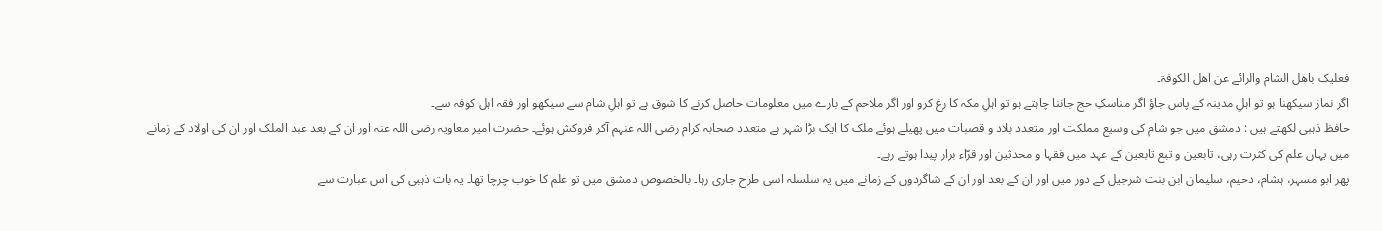فعلیک باھل الشام والرائے عن اھل الکوفۃ۔
اگر نماز سیکھنا ہو تو اہلِ مدینہ کے پاس جاؤ اگر مناسکِ حج جاننا چاہتے ہو تو اہلِ مکہ کا رغ کرو اور اگر ملاحم کے بارے میں معلومات حاصل کرنے کا شوق ہے تو اہلِ شام سے سیکھو اور فقہ اہل کوفہ سے۔
حافظ ذہبی لکھتے ہیں : دمشق میں جو شام کی وسیع مملکت اور متعدد بلاد و قصبات میں پھیلے ہوئے ملک کا ایک بڑا شہر ہے متعدد صحابہ کرام رضی اللہ عنہم آکر فروکش ہوئے۔ حضرت امیر معاویہ رضی اللہ عنہ اور ان کے بعد عبد الملک اور ان کی اولاد کے زمانے میں یہاں علم کی کثرت رہی، تابعین و تبع تابعین کے عہد میں فقہا و محدثین اور قرّاء برار پیدا ہوتے رہے۔
پھر ابو مسہر، ہشام، دحیم، سلیمان ابن بنت شرجیل کے دور میں اور ان کے بعد اور ان کے شاگردوں کے زمانے میں یہ سلسلہ اسی طرح جاری رہا۔ بالخصوص دمشق میں تو علم کا خوب چرچا تھا۔ یہ بات ذہبی کی اس عبارت سے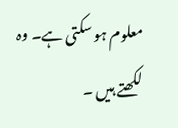معلوم ہو سکتی ہے۔ وہ لکھتے ہیں ۔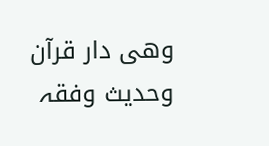وھی دار قرآن وحدیث وفقہ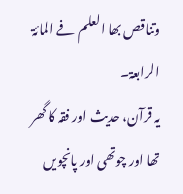وتناقص بھا العلم فے المائۃ الرابعۃ۔
یہ قرآن، حدیث اور فقہ کا گھر تھا اور چوتھی اور پانچویں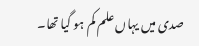صدی میں یہاں علم کم ہو گیا تھا۔